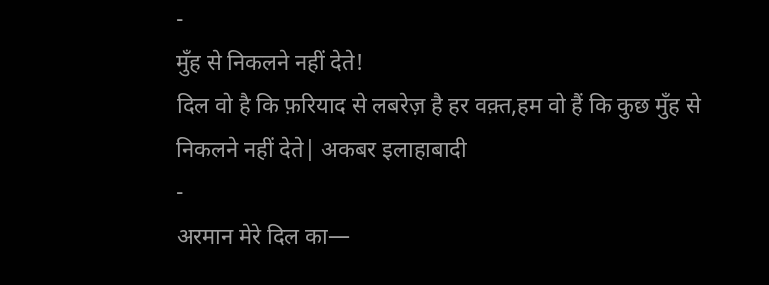-
मुँह से निकलने नहीं देते!
दिल वो है कि फ़रियाद से लबरेज़ है हर वक़्त,हम वो हैं कि कुछ मुँह से निकलने नहीं देते| अकबर इलाहाबादी
-
अरमान मेरे दिल का—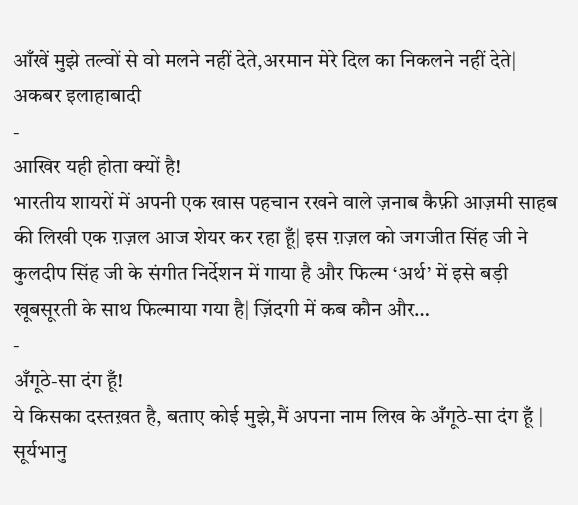आँखें मुझे तल्वों से वो मलने नहीं देते,अरमान मेरे दिल का निकलने नहीं देते| अकबर इलाहाबादी
-
आखिर यही होता क्यों है!
भारतीय शायरों में अपनी एक खास पहचान रखने वाले ज़नाब कैफ़ी आज़मी साहब की लिखी एक ग़ज़ल आज शेयर कर रहा हूँ| इस ग़ज़ल को जगजीत सिंह जी ने कुलदीप सिंह जी के संगीत निर्देशन में गाया है और फिल्म ‘अर्थ’ में इसे बड़ी खूबसूरती के साथ फिल्माया गया है| ज़िंदगी में कब कौन और…
-
अँगूठे-सा दंग हूँ!
ये किसका दस्तख़त है, बताए कोई मुझे,मैं अपना नाम लिख के अँगूठे-सा दंग हूँ | सूर्यभानु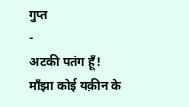गुप्त
-
अटकी पतंग हूँ!
माँझा कोई यक़ीन के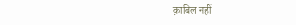क़ाबिल नहीं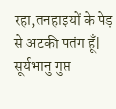रहा,तनहाइयों के पेड़ से अटकी पतंग हूँ| सूर्यभानु गुप्त